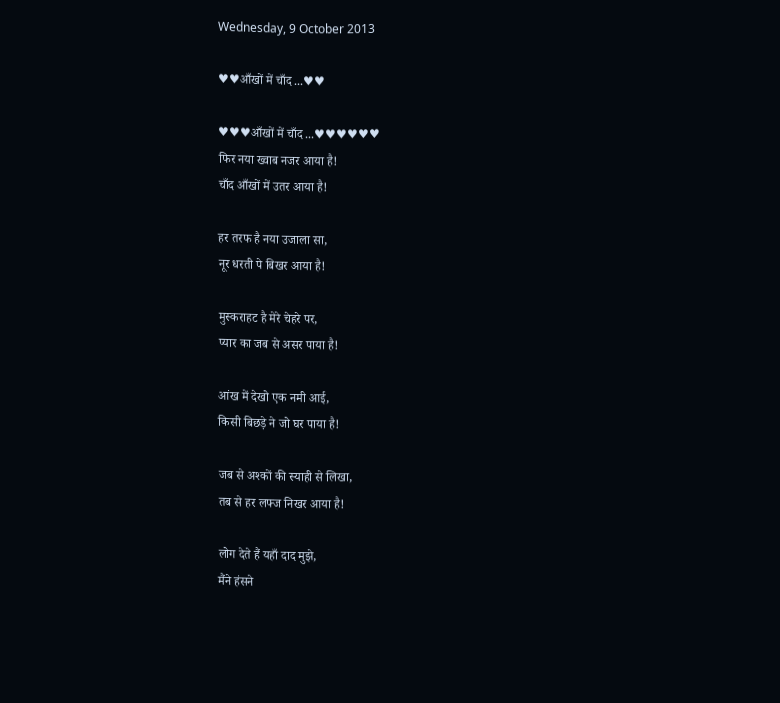Wednesday, 9 October 2013

♥♥आँखों में चाँद ...♥♥

♥♥♥आँखों में चाँद ...♥♥♥♥♥♥
फिर नया ख्वाब नजर आया है!
चाँद आँखों में उतर आया है!

हर तरफ है नया उजाला सा,
नूर धरती पे बिखर आया है!

मुस्कराहट है मेरे चेहरे पर,
प्यार का जब से असर पाया है!

आंख में देखो एक नमी आई,
किसी बिछड़े ने जो घर पाया है!

जब से अश्कों की स्याही से लिखा,
तब से हर लफ्ज निखर आया है!

लोग देते हैं यहाँ दाद मुझे,
मैंने हंसने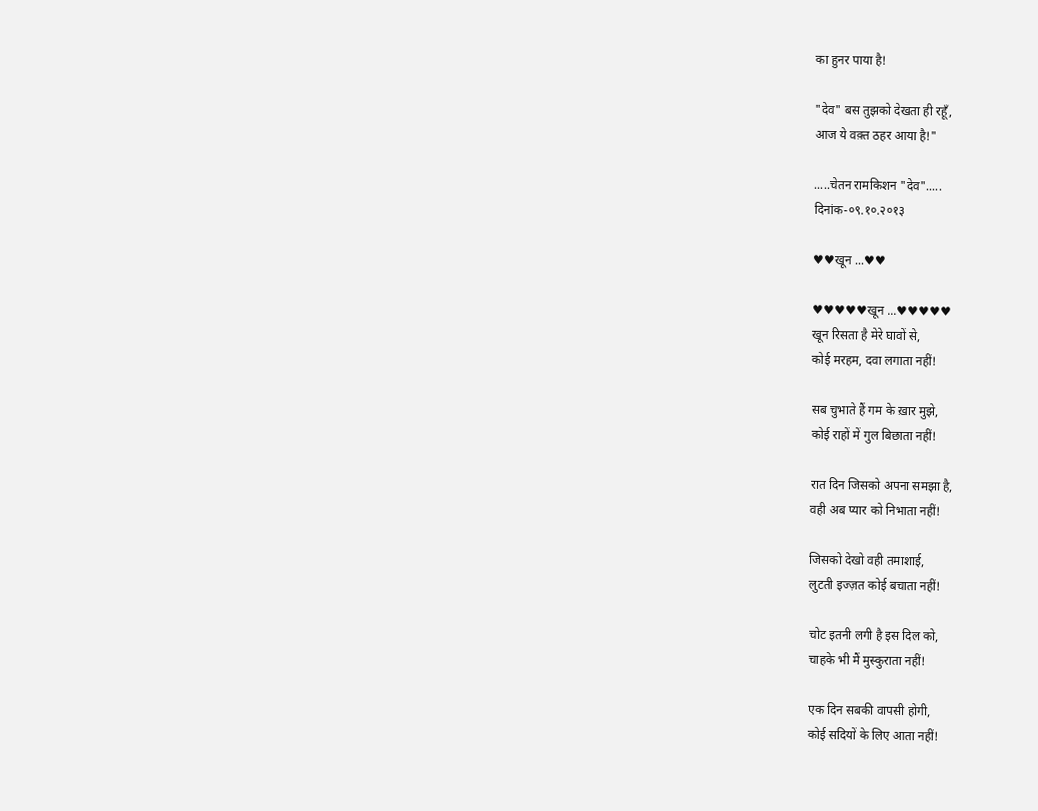का हुनर पाया है!

"देव" बस तुझको देखता ही रहूँ,
आज ये वक़्त ठहर आया है!"

.....चेतन रामकिशन "देव".....
दिनांक-०९.१०.२०१३

♥♥खून ...♥♥

♥♥♥♥♥खून ...♥♥♥♥♥
खून रिसता है मेरे घावों से,
कोई मरहम, दवा लगाता नहीं!

सब चुभाते हैं गम के ख़ार मुझे,
कोई राहों में गुल बिछाता नहीं!

रात दिन जिसको अपना समझा है,
वही अब प्यार को निभाता नहीं!

जिसको देखो वही तमाशाई,
लुटती इज्ज़त कोई बचाता नहीं!

चोट इतनी लगी है इस दिल को,
चाहके भी मैं मुस्कुराता नहीं!

एक दिन सबकी वापसी होगी,
कोई सदियों के लिए आता नहीं!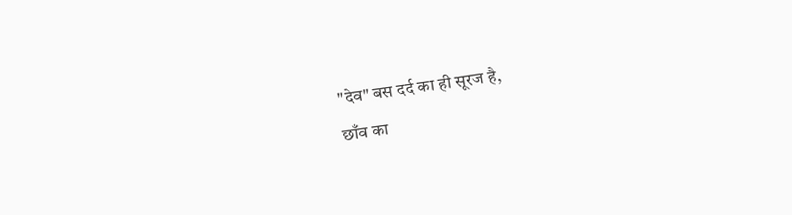"देव" बस दर्द का ही सूरज है,
छाँव का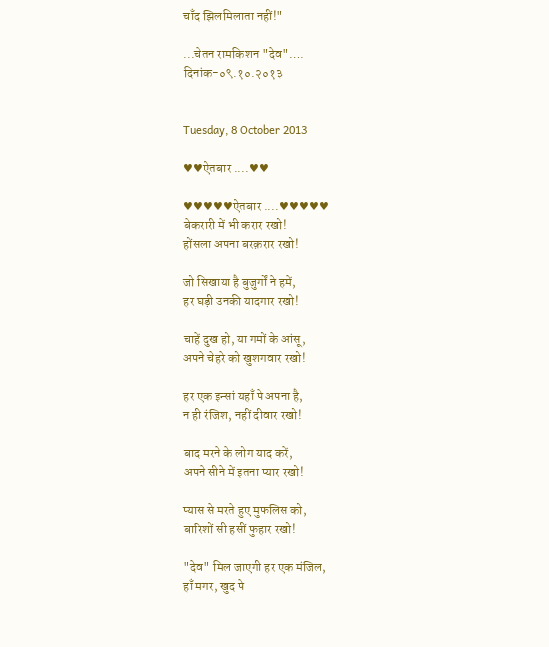चाँद झिलमिलाता नहीं!"

...चेतन रामकिशन "देव"….
दिनांक-०९.१०.२०१३


Tuesday, 8 October 2013

♥♥ऐतबार ....♥♥

♥♥♥♥♥ऐतबार ....♥♥♥♥♥
बेकरारी में भी करार रखो!
होंसला अपना बरक़रार रखो!

जो सिखाया है बुजुर्गों ने हमें,
हर घड़ी उनकी यादगार रखो!

चाहें दुख हो, या गमों के आंसू,
अपने चेहरे को खुशगवार रखो!

हर एक इन्सां यहाँ पे अपना है,
न ही रंजिश, नहीं दीवार रखो!

बाद मरने के लोग याद करें,
अपने सीने में इतना प्यार रखो!

प्यास से मरते हुए मुफलिस को,
बारिशों सी हसीं फुहार रखो!

"देव" मिल जाएगी हर एक मंजिल,
हाँ मगर, खुद पे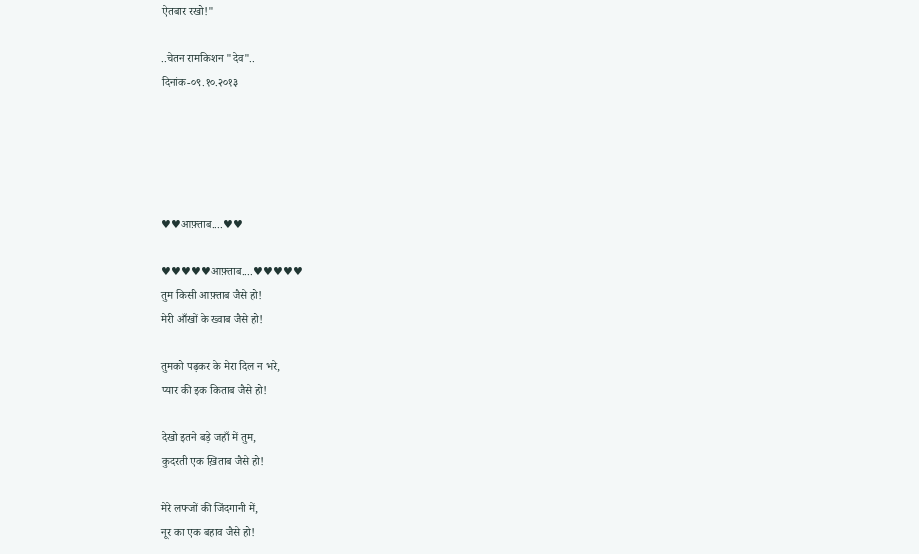ऐतबार रखो!"

..चेतन रामकिशन "देव"..
दिनांक-०९.१०.२०१३





♥♥आफ़्ताब....♥♥

♥♥♥♥♥आफ़्ताब....♥♥♥♥♥
तुम किसी आफ़्ताब जैसे हो!
मेरी आँखों के ख्वाब जैसे हो!

तुमको पढ़कर के मेरा दिल न भरे,
प्यार की इक किताब जैसे हो!

देखो इतने बड़े जहाँ में तुम,
कुदरती एक ख़िताब जैसे हो!

मेरे लफ्जों की जिंदगानी में,
नूर का एक बहाव जैसे हो!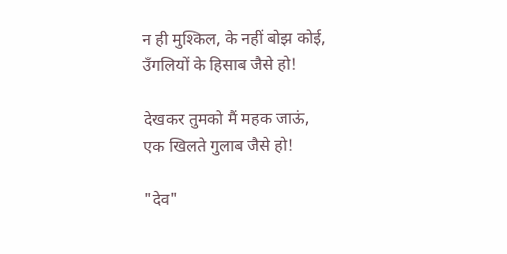न ही मुश्किल, के नहीं बोझ कोई,
उँगलियों के हिसाब जैसे हो!

देखकर तुमको मैं महक जाऊं,
एक खिलते गुलाब जैसे हो!

"देव"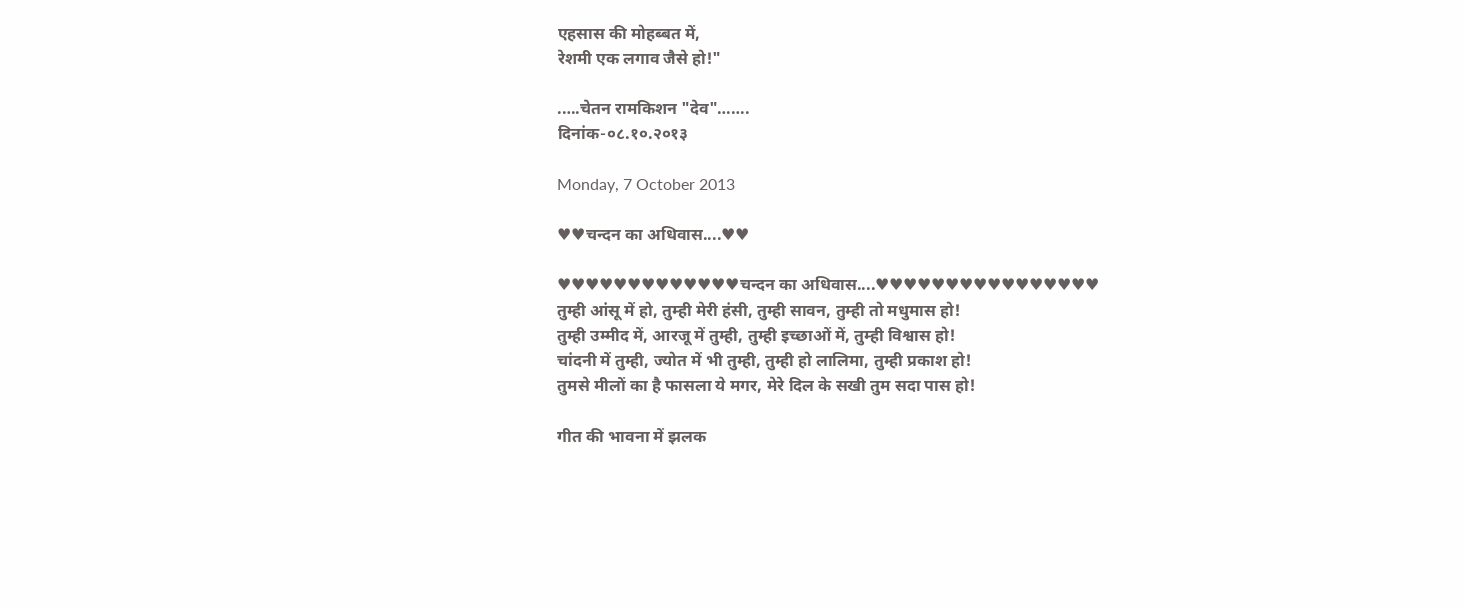एहसास की मोहब्बत में,
रेशमी एक लगाव जैसे हो!"

.….चेतन रामकिशन "देव"…….
दिनांक-०८.१०.२०१३

Monday, 7 October 2013

♥♥चन्दन का अधिवास....♥♥

♥♥♥♥♥♥♥♥♥♥♥♥♥चन्दन का अधिवास....♥♥♥♥♥♥♥♥♥♥♥♥♥♥♥♥
तुम्ही आंसू में हो, तुम्ही मेरी हंसी, तुम्ही सावन, तुम्ही तो मधुमास हो!
तुम्ही उम्मीद में, आरजू में तुम्ही, तुम्ही इच्छाओं में, तुम्ही विश्वास हो!
चांदनी में तुम्ही, ज्योत में भी तुम्ही, तुम्ही हो लालिमा, तुम्ही प्रकाश हो!
तुमसे मीलों का है फासला ये मगर, मेरे दिल के सखी तुम सदा पास हो!

गीत की भावना में झलक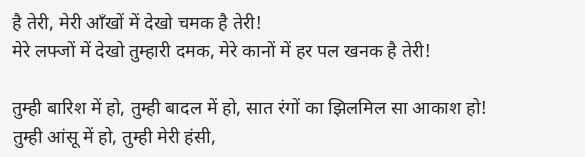है तेरी, मेरी आँखों में देखो चमक है तेरी!
मेरे लफ्जों में देखो तुम्हारी दमक, मेरे कानों में हर पल खनक है तेरी!

तुम्ही बारिश में हो, तुम्ही बादल में हो, सात रंगों का झिलमिल सा आकाश हो!
तुम्ही आंसू में हो, तुम्ही मेरी हंसी,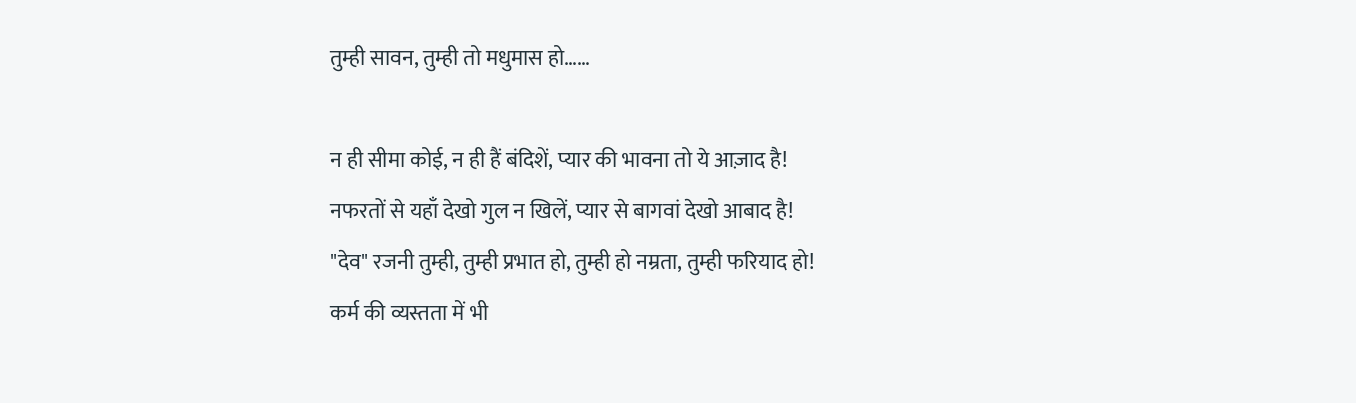तुम्ही सावन, तुम्ही तो मधुमास हो……

न ही सीमा कोई, न ही हैं बंदिशें, प्यार की भावना तो ये आज़ाद है!
नफरतों से यहाँ देखो गुल न खिलें, प्यार से बागवां देखो आबाद है!
"देव" रजनी तुम्ही, तुम्ही प्रभात हो, तुम्ही हो नम्रता, तुम्ही फरियाद हो!
कर्म की व्यस्तता में भी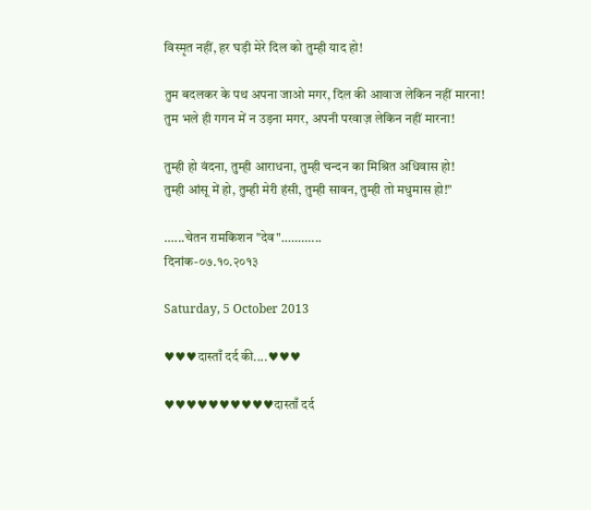विस्मृत नहीं, हर घड़ी मेरे दिल को तुम्ही याद हो!

तुम बदलकर के पथ अपना जाओ मगर, दिल की आवाज लेकिन नहीं मारना!
तुम भले ही गगन में न उड़ना मगर, अपनी परवाज़ लेकिन नहीं मारना!

तुम्ही हो वंदना, तुम्ही आराधना, तुम्ही चन्दन का मिश्रित अधिवास हो!
तुम्ही आंसू में हो, तुम्ही मेरी हंसी, तुम्ही सावन, तुम्ही तो मधुमास हो!"

…...चेतन रामकिशन "देव"………...
दिनांक-०७.१०.२०१३

Saturday, 5 October 2013

♥♥♥दास्ताँ दर्द की....♥♥♥

♥♥♥♥♥♥♥♥♥♥दास्ताँ दर्द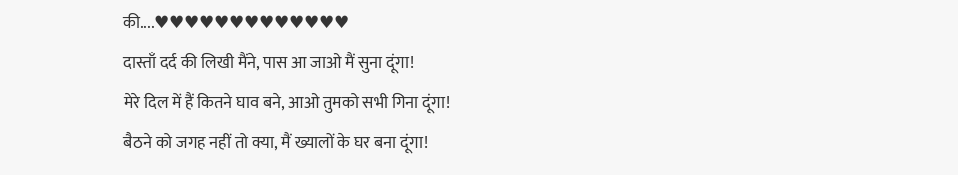की....♥♥♥♥♥♥♥♥♥♥♥♥♥
दास्ताँ दर्द की लिखी मैंने, पास आ जाओ मैं सुना दूंगा!
मेरे दिल में हैं कितने घाव बने, आओ तुमको सभी गिना दूंगा!
बैठने को जगह नहीं तो क्या, मैं ख्यालों के घर बना दूंगा!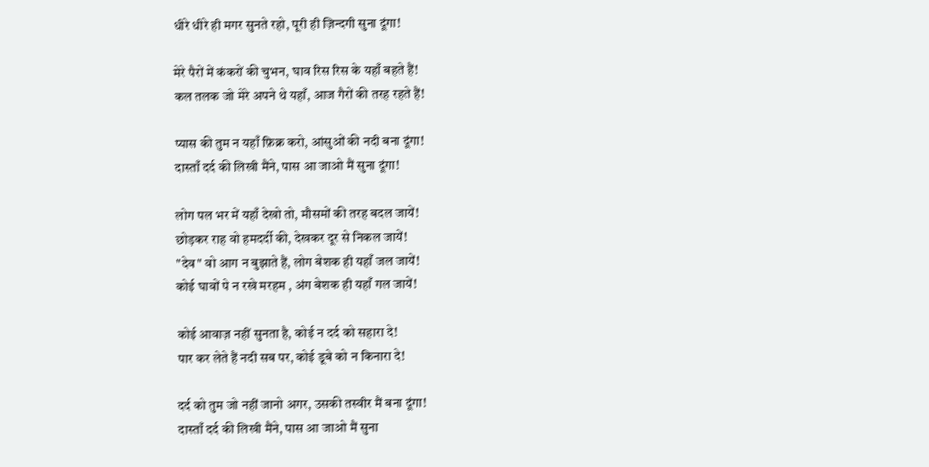धीरे धीरे ही मगर सुनते रहो, पूरी ही ज़िन्दगी सुना दूंगा!

मेरे पैरों में कंकरों की चुभन, घाव रिस रिस के यहाँ बहते हैं!
कल तलक जो मेरे अपने थे यहाँ, आज गैरों की तरह रहते हैं!

प्यास की तुम न यहाँ फ़िक्र करो, आंसुओं की नदी बना दूंगा!
दास्ताँ दर्द की लिखी मैंने, पास आ जाओ मैं सुना दूंगा!

लोग पल भर में यहाँ देखो तो, मौसमों की तरह बदल जायें!
छोड़कर राह वो हमदर्दी की, देखकर दूर से निकल जायें!
"देव" वो आग न बुझाते हैं, लोग बेशक ही यहाँ जल जायें!
कोई घावों पे न रखे मरहम , अंग बेशक ही यहाँ गल जायें!

कोई आवाज़ नहीं सुनता है, कोई न दर्द को सहारा दे!
पार कर लेते हैं नदी सब पर, कोई डूबे को न किनारा दे!

दर्द को तुम जो नहीं जानो अगर, उसकी तस्वीर मैं बना दूंगा!
दास्ताँ दर्द की लिखी मैंने, पास आ जाओ मैं सुना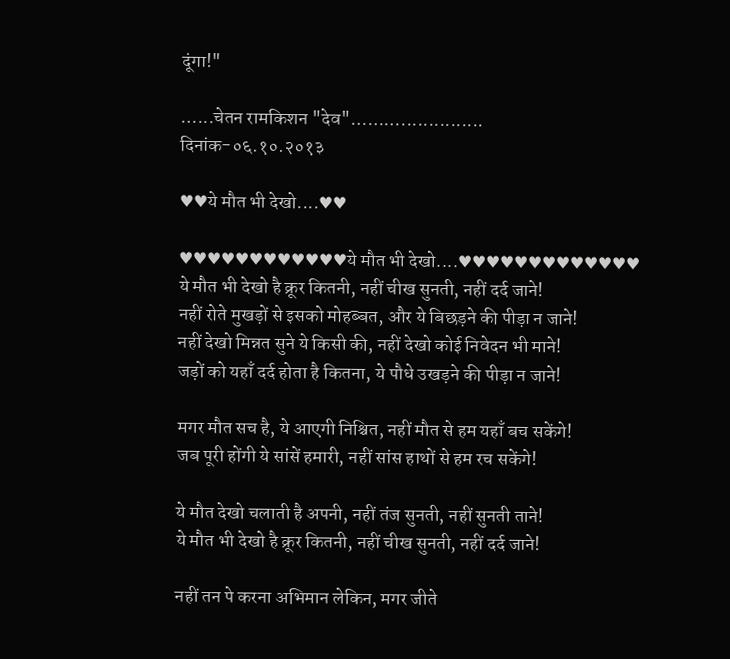दूंगा!"

…...चेतन रामकिशन "देव"………...............
दिनांक-०६.१०.२०१३

♥♥ये मौत भी देखो....♥♥

♥♥♥♥♥♥♥♥♥♥♥♥ये मौत भी देखो....♥♥♥♥♥♥♥♥♥♥♥♥♥
ये मौत भी देखो है क्रूर कितनी, नहीं चीख सुनती, नहीं दर्द जाने!
नहीं रोते मुखड़ों से इसको मोहब्बत, और ये बिछड़ने की पीड़ा न जाने!
नहीं देखो मिन्नत सुने ये किसी की, नहीं देखो कोई निवेदन भी माने!
जड़ों को यहाँ दर्द होता है कितना, ये पौधे उखड़ने की पीड़ा न जाने!

मगर मौत सच है, ये आएगी निश्चित, नहीं मौत से हम यहाँ बच सकेंगे!
जब पूरी होंगी ये सांसें हमारी, नहीं सांस हाथों से हम रच सकेंगे!

ये मौत देखो चलाती है अपनी, नहीं तंज सुनती, नहीं सुनती ताने!
ये मौत भी देखो है क्रूर कितनी, नहीं चीख सुनती, नहीं दर्द जाने!

नहीं तन पे करना अभिमान लेकिन, मगर जीते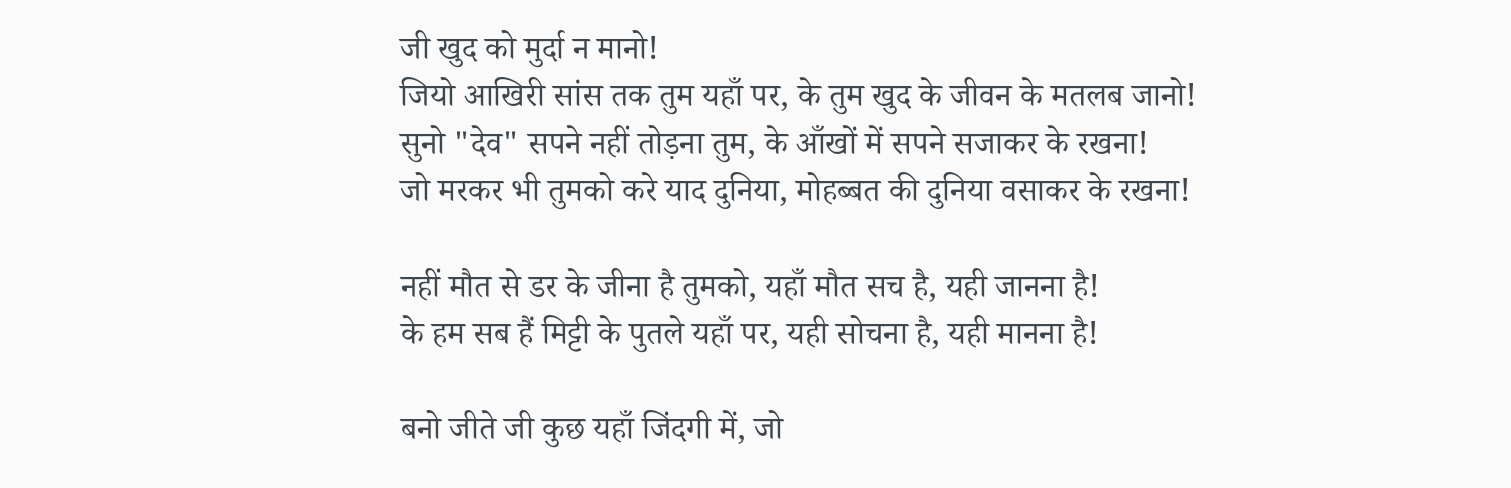जी खुद को मुर्दा न मानो!
जियो आखिरी सांस तक तुम यहाँ पर, के तुम खुद के जीवन के मतलब जानो!
सुनो "देव" सपने नहीं तोड़ना तुम, के आँखों में सपने सजाकर के रखना!
जो मरकर भी तुमको करे याद दुनिया, मोहब्बत की दुनिया वसाकर के रखना!

नहीं मौत से डर के जीना है तुमको, यहाँ मौत सच है, यही जानना है!
के हम सब हैं मिट्टी के पुतले यहाँ पर, यही सोचना है, यही मानना है!

बनो जीते जी कुछ यहाँ जिंदगी में, जो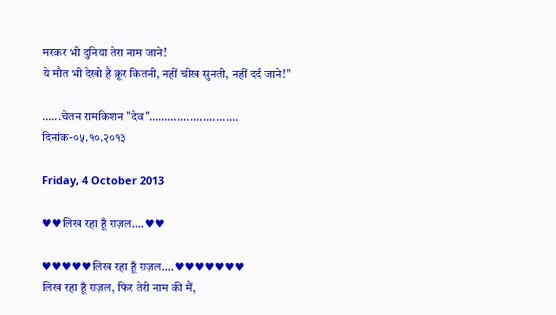मरकर भी दुनिया तेरा नाम जाने!
ये मौत भी देखो है क्रूर कितनी, नहीं चीख सुनती, नहीं दर्द जाने!"

…...चेतन रामकिशन "देव"………...................
दिनांक-०५.१०.२०१३

Friday, 4 October 2013

♥♥लिख रहा हूँ ग़ज़ल....♥♥

♥♥♥♥♥लिख रहा हूँ ग़ज़ल....♥♥♥♥♥♥♥
लिख रहा हूँ ग़ज़ल, फिर तेरी नाम की मैं,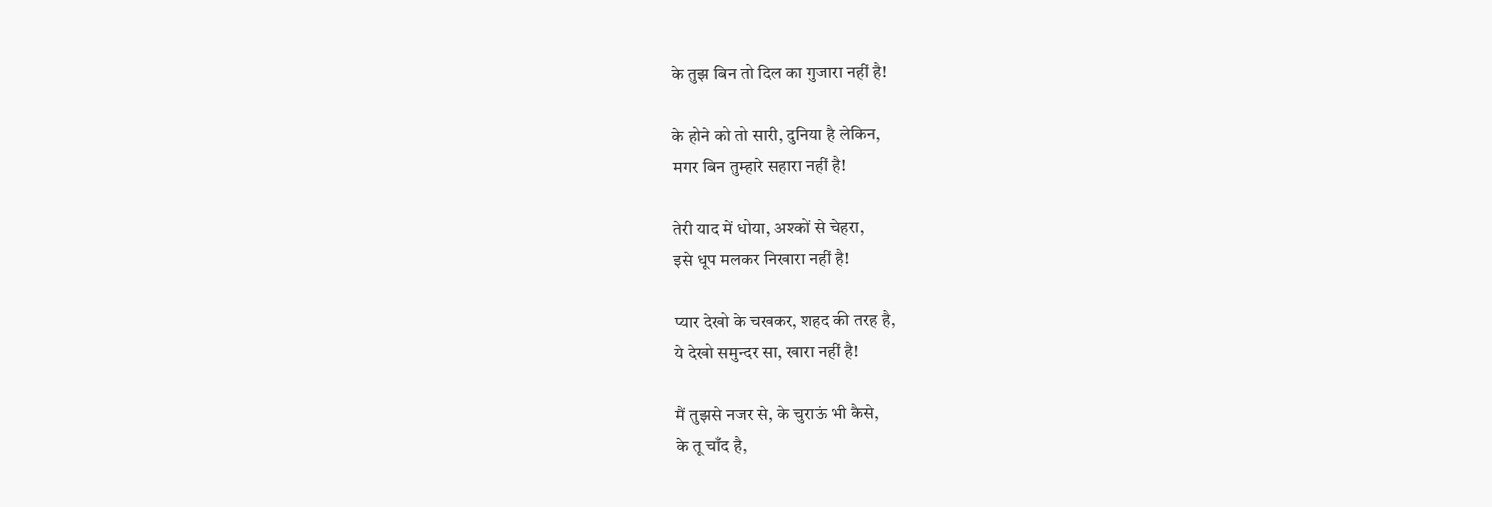के तुझ बिन तो दिल का गुजारा नहीं है!

के होने को तो सारी, दुनिया है लेकिन,
मगर बिन तुम्हारे सहारा नहीं है!

तेरी याद में धोया, अश्कों से चेहरा,
इसे धूप मलकर निखारा नहीं है!

प्यार देखो के चखकर, शहद की तरह है,
ये देखो समुन्दर सा, खारा नहीं है!

मैं तुझसे नजर से, के चुराऊं भी कैसे,
के तू चाँद है,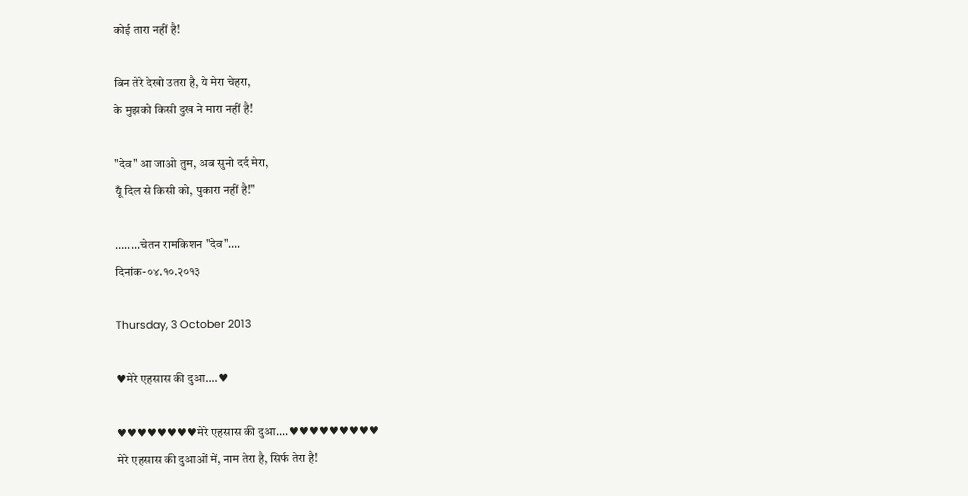कोई तारा नहीं है!

बिन तेरे देखो उतरा है, ये मेरा चेहरा,
के मुझको किसी दुख ने मारा नहीं है!

"देव" आ जाओ तुम, अब सुनो दर्द मेरा,
यूँ दिल से किसी को, पुकारा नहीं है!"

….....चेतन रामकिशन "देव"….
दिनांक-०४.१०.२०१३

Thursday, 3 October 2013

♥मेरे एहसास की दुआ....♥

♥♥♥♥♥♥♥♥मेरे एहसास की दुआ....♥♥♥♥♥♥♥♥♥
मेरे एहसास की दुआओं में, नाम तेरा है, सिर्फ तेरा है!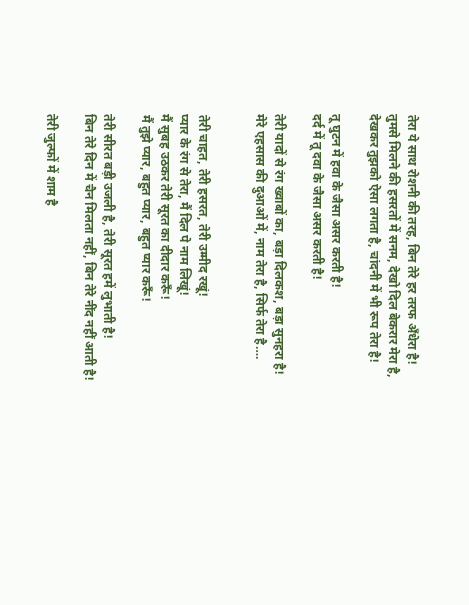तेरा ये साथ रोशनी की तरह, बिन तेरे हर तरफ अँधेरा है!
तुमसे मिलने की हसरतों में सनम, देखो दिल बेकरार मेरा है,
देखकर तुझको ऐसा लगता है, चांदनी में भी रूप तेरा है!

तू घुटन में हवा के जैसा असर करती है!
दर्द में तू दवा के जैसा असर करती है!

तेरी यादों से रंग ख्वाबों का, बड़ा दिलकश, बड़ा सुनहरा है!
मेरे एहसास की दुआओं में, नाम तेरा है, सिर्फ तेरा है….


तेरी चाहत, तेरी हसरत, तेरी उम्मीद रखूं!
प्यार के रंग से तेरा, मैं दिल पे नाम लिखूं!
मैं सुबह उठकर तेरी सूरत का दीदार करूँ!
मैं तुझे प्यार, बहुत प्यार, बहुत प्यार करूँ!

तेरी सीरत बड़ी उजली है, तेरी सूरत हमें लुभाती है!
बिन तेरे दिन में चैन मिलता नहीं, बिन तेरे नींद नहीं आती है!

तेरी जुल्फों में शाम है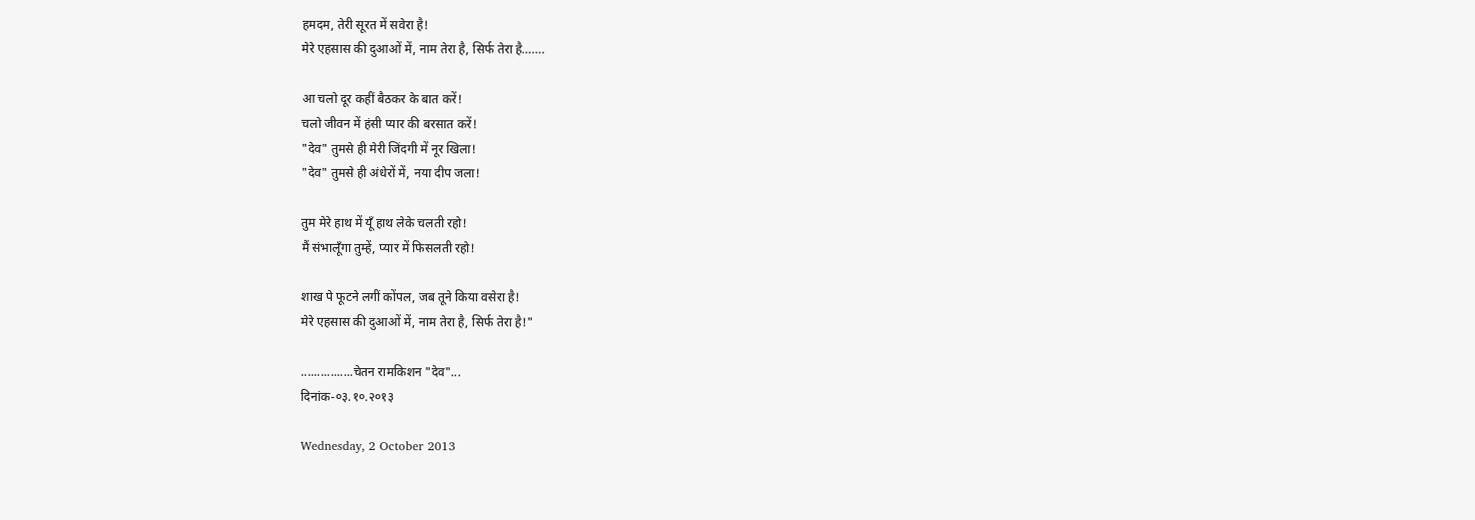हमदम, तेरी सूरत में सवेरा है!
मेरे एहसास की दुआओं में, नाम तेरा है, सिर्फ तेरा है…….

आ चलो दूर कहीं बैठकर के बात करें!
चलो जीवन में हंसी प्यार की बरसात करें!
"देव" तुमसे ही मेरी जिंदगी में नूर खिला!
"देव" तुमसे ही अंधेरों में, नया दीप जला!

तुम मेरे हाथ में यूँ हाथ लेके चलती रहो!
मैं संभालूँगा तुम्हें, प्यार में फिसलती रहो!

शाख पे फूटने लगीं कोंपल, जब तूने किया वसेरा है!
मेरे एहसास की दुआओं में, नाम तेरा है, सिर्फ तेरा है!"

................चेतन रामकिशन "देव"...
दिनांक-०३.१०.२०१३

Wednesday, 2 October 2013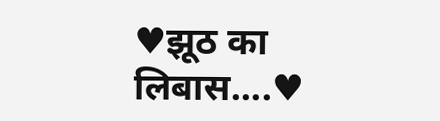♥झूठ का लिबास....♥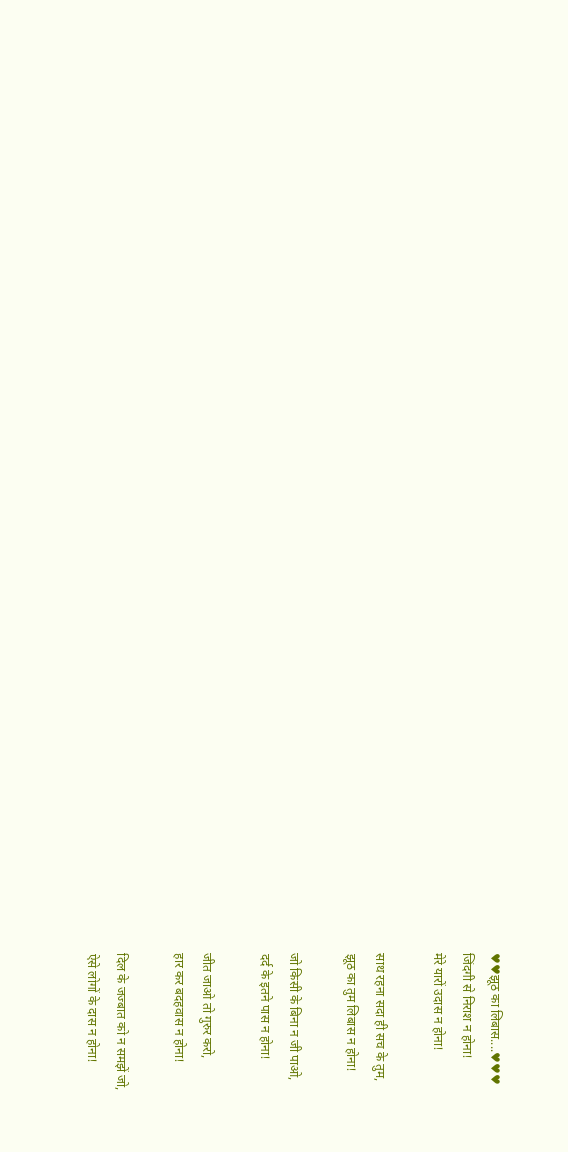♥♥झूठ का लिबास....♥♥♥
जिंदगी से निराश न होना!
मेरे यारों उदास न होना!

साथ रहना सदा ही सच के तुम,
झूठ का तुम लिबास न होना!

जो किसी के बिना न जी पाओ,
दर्द के इतने पास न होना!

जीत जाओ तो गुरुर करो,
हार कर बदहवास न होना!

दिल के जज्बात को न समझें जो,
ऐसे लोगों के दास न होना!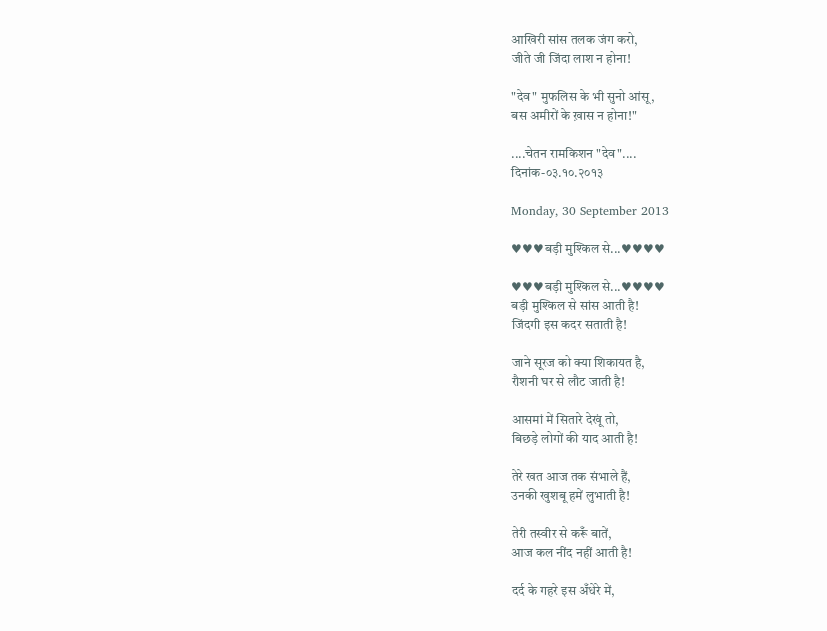आखिरी सांस तलक जंग करो,
जीते जी जिंदा लाश न होना!

"देव" मुफलिस के भी सुनो आंसू,
बस अमीरों के ख़ास न होना!"

....चेतन रामकिशन "देव"....
दिनांक-०३.१०.२०१३

Monday, 30 September 2013

♥♥♥बड़ी मुश्किल से...♥♥♥♥

♥♥♥बड़ी मुश्किल से...♥♥♥♥
बड़ी मुश्किल से सांस आती है!
जिंदगी इस कदर सताती है!

जाने सूरज को क्या शिकायत है,
रौशनी घर से लौट जाती है!

आसमां में सितारे देखूं तो,
बिछड़े लोगों की याद आती है!

तेरे खत आज तक संभाले हैं,
उनकी खुशबू हमें लुभाती है!

तेरी तस्वीर से करूँ बातें,
आज कल नींद नहीं आती है!

दर्द के गहरे इस अँधेरे में,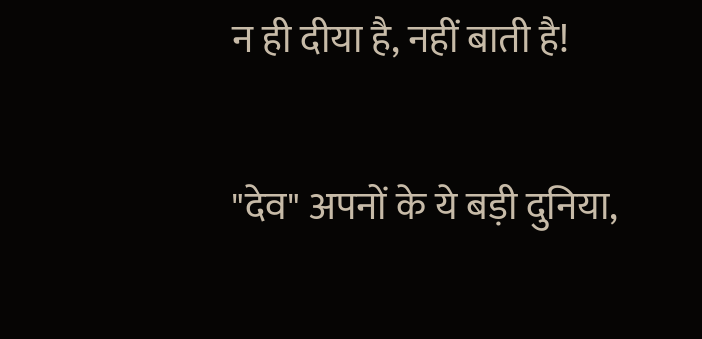न ही दीया है, नहीं बाती है!

"देव" अपनों के ये बड़ी दुनिया,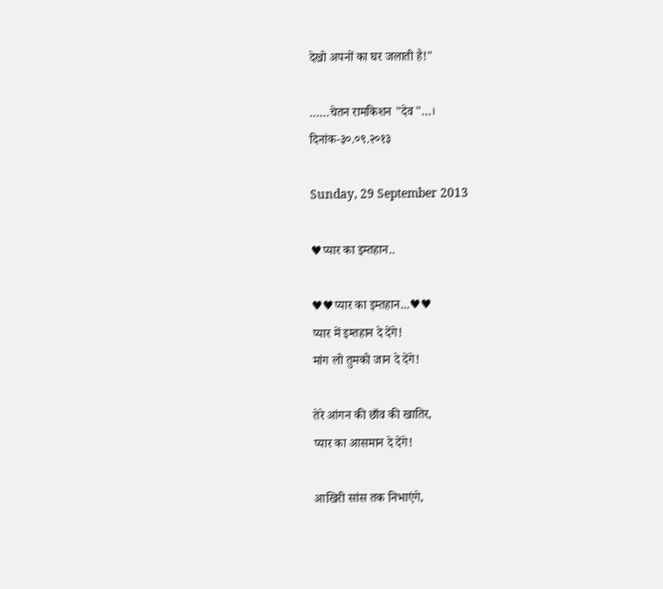देखो अपनों का घर जलाती है!"

……चेतन रामकिशन "देव"…।
दिनांक-३०.०९.२०१३

Sunday, 29 September 2013

♥प्यार का इम्तहान..

♥♥प्यार का इम्तहान...♥♥
प्यार में इम्तहान दे देंगे!
मांग लो तुमको जान दे देंगे!

तेरे आंगन की छाँव की खातिर,
प्यार का आसमान दे देंगे!

आखिरी सांस तक निभाएंगे,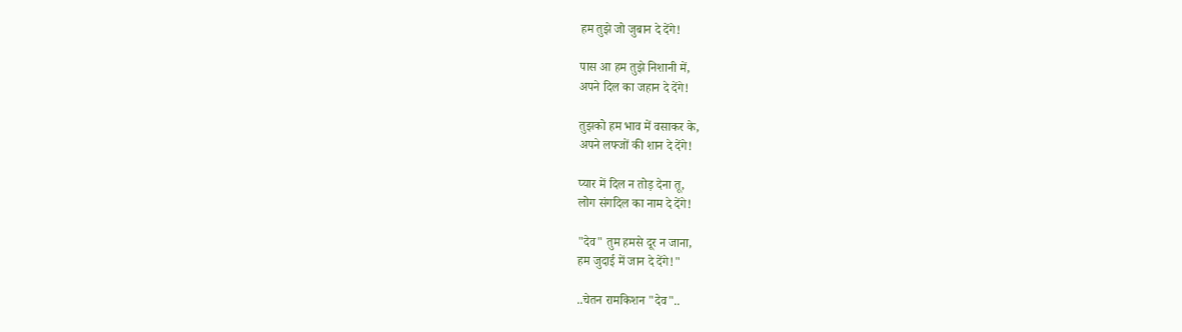हम तुझे जो जुबान दे देंगे!

पास आ हम तुझे निशानी में,
अपने दिल का जहान दे देंगे!

तुझको हम भाव में वसाकर के,
अपने लफ्जों की शान दे देंगे!

प्यार में दिल न तोड़ देना तू,
लोग संगदिल का नाम दे देंगे!

"देव" तुम हमसे दूर न जाना,
हम जुदाई में जान दे देंगे!"

..चेतन रामकिशन "देव"..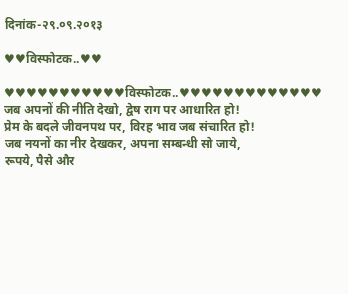दिनांक-२९.०९.२०१३

♥♥विस्फोटक..♥♥

♥♥♥♥♥♥♥♥♥♥♥विस्फोटक..♥♥♥♥♥♥♥♥♥♥♥♥♥
जब अपनों की नीति देखो, द्वेष राग पर आधारित हो!
प्रेम के बदले जीवनपथ पर, विरह भाव जब संचारित हो!
जब नयनों का नीर देखकर, अपना सम्बन्धी सो जाये,
रूपये, पैसे और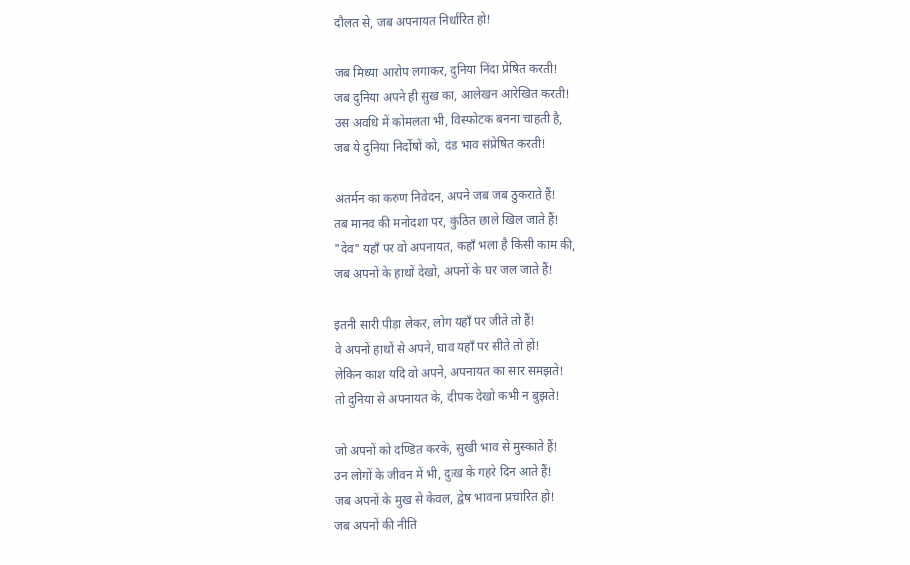दौलत से, जब अपनायत निर्धारित हो!

जब मिथ्या आरोप लगाकर, दुनिया निंदा प्रेषित करती!
जब दुनिया अपने ही सुख का, आलेखन आरेखित करती!
उस अवधि में कोमलता भी, विस्फोटक बनना चाहती है,
जब ये दुनिया निर्दोषों को, दंड भाव संप्रेषित करती!

अंतर्मन का करुण निवेदन, अपने जब जब ठुकराते हैं!
तब मानव की मनोदशा पर, कुंठित छाले खिल जाते हैं!
"देव" यहाँ पर वो अपनायत, कहाँ भला है किसी काम की,
जब अपनों के हाथों देखो, अपनों के घर जल जाते हैं!

इतनी सारी पीड़ा लेकर, लोग यहाँ पर जीते तो हैं!
वे अपनों हाथों से अपने, घाव यहाँ पर सीते तो हों!
लेकिन काश यदि वो अपने, अपनायत का सार समझते!
तो दुनिया से अपनायत के, दीपक देखो कभी न बुझते!

जो अपनों को दण्डित करके, सुखी भाव से मुस्काते हैं!
उन लोगों के जीवन में भी, दुःख के गहरे दिन आते हैं!
जब अपनों के मुख से केवल, द्वेष भावना प्रचारित हो!
जब अपनों की नीति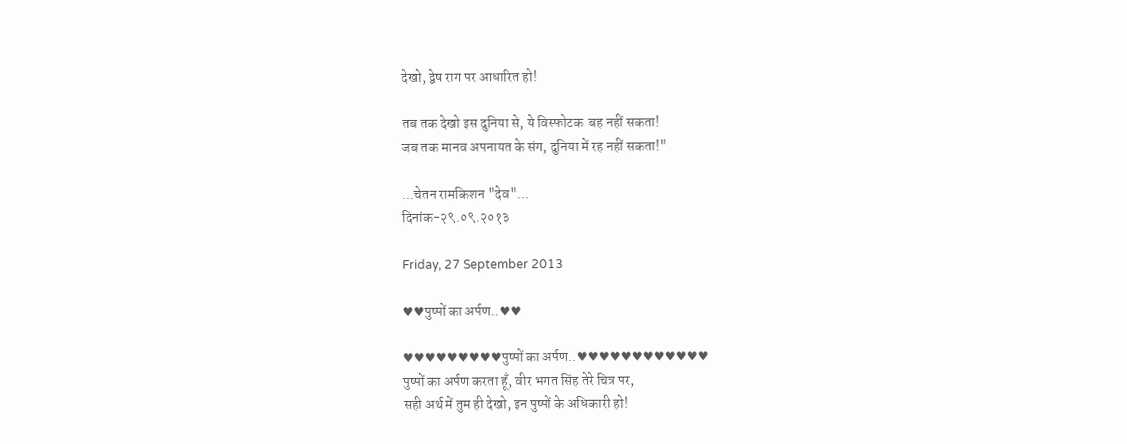देखो, द्वेष राग पर आधारित हो!

तब तक देखो इस दुनिया से, ये विस्फोटक  बह नहीं सकता!
जब तक मानव अपनायत के संग, दुनिया में रह नहीं सकता!"

...चेतन रामकिशन "देव"...
दिनांक-२९.०९.२०१३

Friday, 27 September 2013

♥♥पुष्पों का अर्पण..♥♥

♥♥♥♥♥♥♥♥♥पुष्पों का अर्पण..♥♥♥♥♥♥♥♥♥♥♥♥
पुष्पों का अर्पण करता हूँ, वीर भगत सिंह तेरे चित्र पर,
सही अर्थ में तुम ही देखो, इन पुष्पों के अधिकारी हो!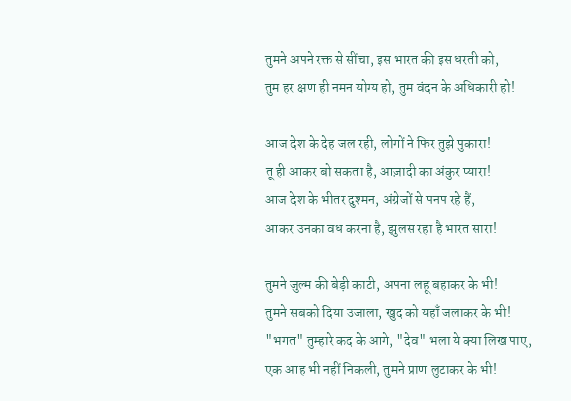तुमने अपने रक्त से सींचा, इस भारत की इस धरती को,
तुम हर क्षण ही नमन योग्य हो, तुम वंदन के अधिकारी हो!

आज देश के देह जल रही, लोगों ने फिर तुझे पुकारा!
तू ही आकर बो सकता है, आज़ादी का अंकुर प्यारा!
आज देश के भीतर दुश्मन, अंग्रेजों से पनप रहे हैं,
आकर उनका वध करना है, झुलस रहा है भारत सारा!

तुमने जुल्म की बेड़ी काटी, अपना लहू बहाकर के भी!
तुमने सबको दिया उजाला, खुद को यहाँ जलाकर के भी!
"भगत" तुम्हारे कद के आगे, "देव" भला ये क्या लिख पाए,
एक आह भी नहीं निकली, तुमने प्राण लुटाकर के भी!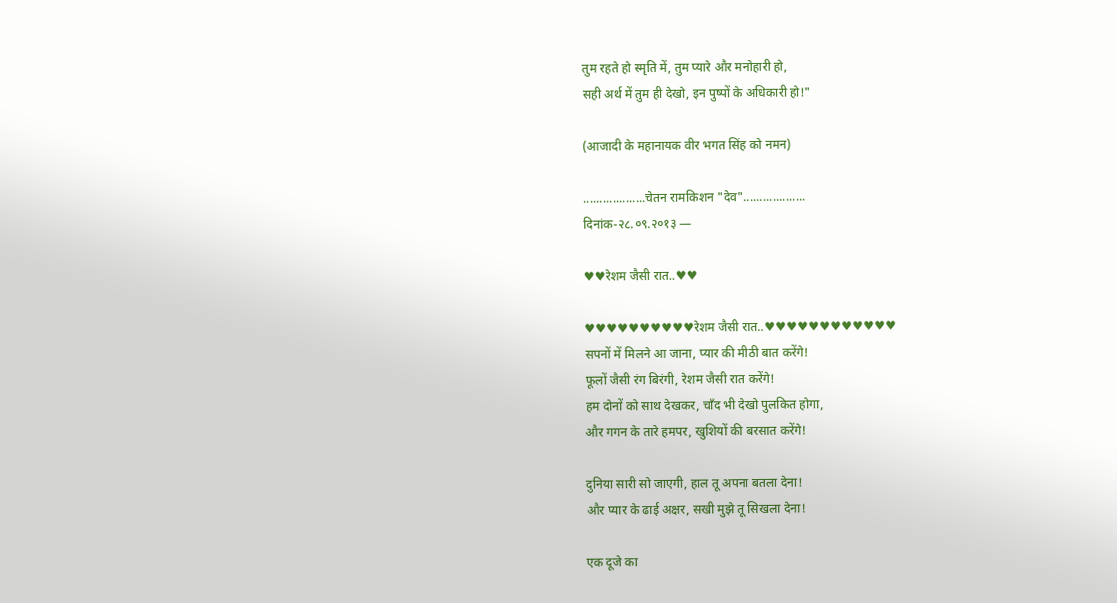तुम रहते हो स्मृति में, तुम प्यारे और मनोहारी हो,
सही अर्थ में तुम ही देखो, इन पुष्पों के अधिकारी हो!"

(आजादी के महानायक वीर भगत सिंह को नमन)

...................चेतन रामकिशन "देव"...................
दिनांक-२८.०९.२०१३ —

♥♥रेशम जैसी रात..♥♥

♥♥♥♥♥♥♥♥♥♥रेशम जैसी रात..♥♥♥♥♥♥♥♥♥♥♥♥
सपनों में मिलने आ जाना, प्यार की मीठी बात करेंगे!
फूलों जैसी रंग बिरंगी, रेशम जैसी रात करेंगे!
हम दोनों को साथ देखकर, चाँद भी देखो पुलकित होगा,
और गगन के तारे हमपर, खुशियों की बरसात करेंगे!

दुनिया सारी सो जाएगी, हाल तू अपना बतला देना!
और प्यार के ढाई अक्षर, सखी मुझे तू सिखला देना!

एक दूजे का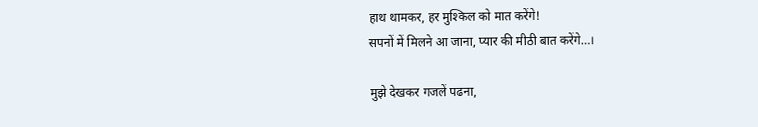हाथ थामकर, हर मुश्किल को मात करेंगे!
सपनों में मिलने आ जाना, प्यार की मीठी बात करेंगे…।

मुझे देखकर गजलें पढना,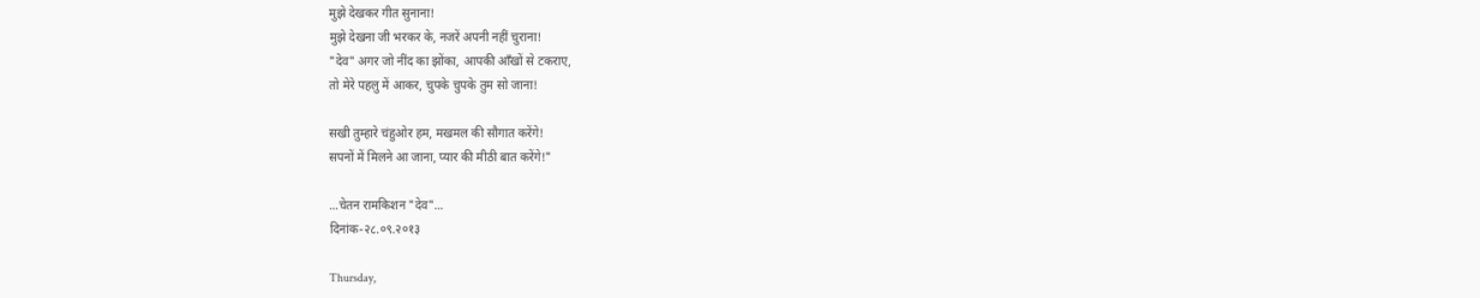मुझे देखकर गीत सुनाना!
मुझे देखना जी भरकर के, नजरें अपनी नहीं चुराना!
"देव" अगर जो नींद का झोंका, आपकी आँखों से टकराए,
तो मेरे पहलु में आकर, चुपके चुपके तुम सो जाना!

सखी तुम्हारे चंहुओर हम, मखमल की सौगात करेंगे!
सपनों में मिलने आ जाना, प्यार की मीठी बात करेंगे!"

...चेतन रामकिशन "देव"...
दिनांक-२८.०९.२०१३

Thursday,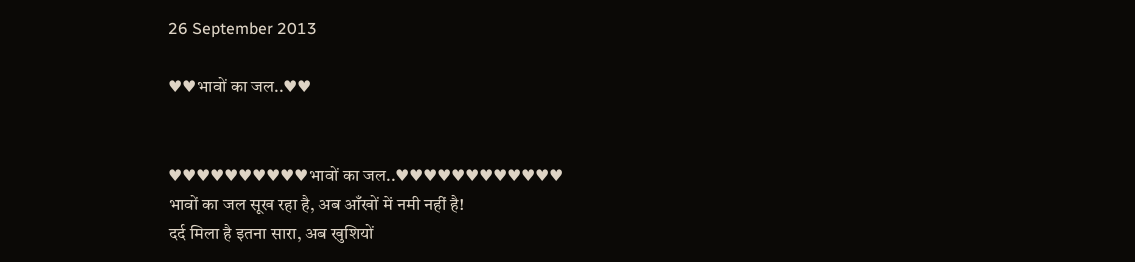26 September 2013

♥♥भावों का जल..♥♥


♥♥♥♥♥♥♥♥♥♥भावों का जल..♥♥♥♥♥♥♥♥♥♥♥♥
भावों का जल सूख रहा है, अब आँखों में नमी नहीं है!
दर्द मिला है इतना सारा, अब खुशियों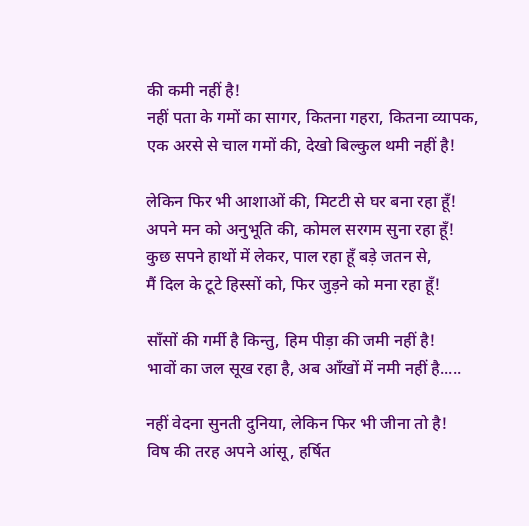की कमी नहीं है!
नहीं पता के गमों का सागर, कितना गहरा, कितना व्यापक,
एक अरसे से चाल गमों की, देखो बिल्कुल थमी नहीं है!

लेकिन फिर भी आशाओं की, मिटटी से घर बना रहा हूँ!
अपने मन को अनुभूति की, कोमल सरगम सुना रहा हूँ!
कुछ सपने हाथों में लेकर, पाल रहा हूँ बड़े जतन से,
मैं दिल के टूटे हिस्सों को, फिर जुड़ने को मना रहा हूँ!

साँसों की गर्मी है किन्तु, हिम पीड़ा की जमी नहीं है!
भावों का जल सूख रहा है, अब आँखों में नमी नहीं है.....

नहीं वेदना सुनती दुनिया, लेकिन फिर भी जीना तो है!
विष की तरह अपने आंसू, हर्षित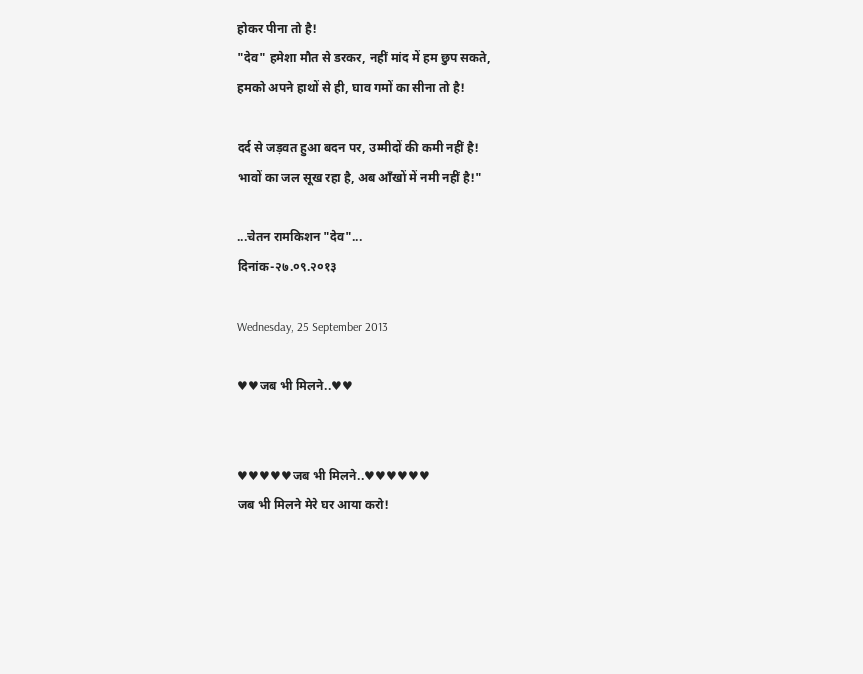होकर पीना तो है!
"देव" हमेशा मौत से डरकर, नहीं मांद में हम छुप सकते,
हमको अपने हाथों से ही, घाव गमों का सीना तो है!

दर्द से जड़वत हुआ बदन पर, उम्मीदों की कमी नहीं है!
भावों का जल सूख रहा है, अब आँखों में नमी नहीं है!"

...चेतन रामकिशन "देव"...
दिनांक-२७.०९.२०१३

Wednesday, 25 September 2013

♥♥जब भी मिलने..♥♥


♥♥♥♥♥जब भी मिलने..♥♥♥♥♥♥
जब भी मिलने मेरे घर आया करो!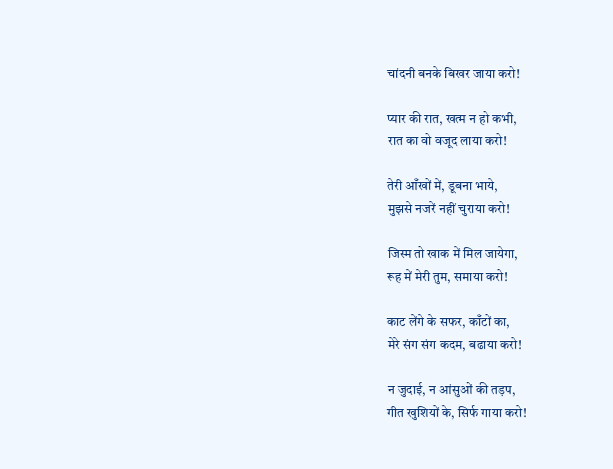चांदनी बनके बिखर जाया करो!

प्यार की रात, खत्म न हो कभी,
रात का वो वजूद लाया करो!

तेरी आँखों में, डूबना भाये,
मुझसे नजरें नहीं चुराया करो!

जिस्म तो खाक में मिल जायेगा,
रूह में मेरी तुम, समाया करो!

काट लेंगे के सफर, काँटों का,
मेरे संग संग कदम, बढाया करो!

न जुदाई, न आंसुओं की तड़प,
गीत खुशियों के, सिर्फ गाया करो!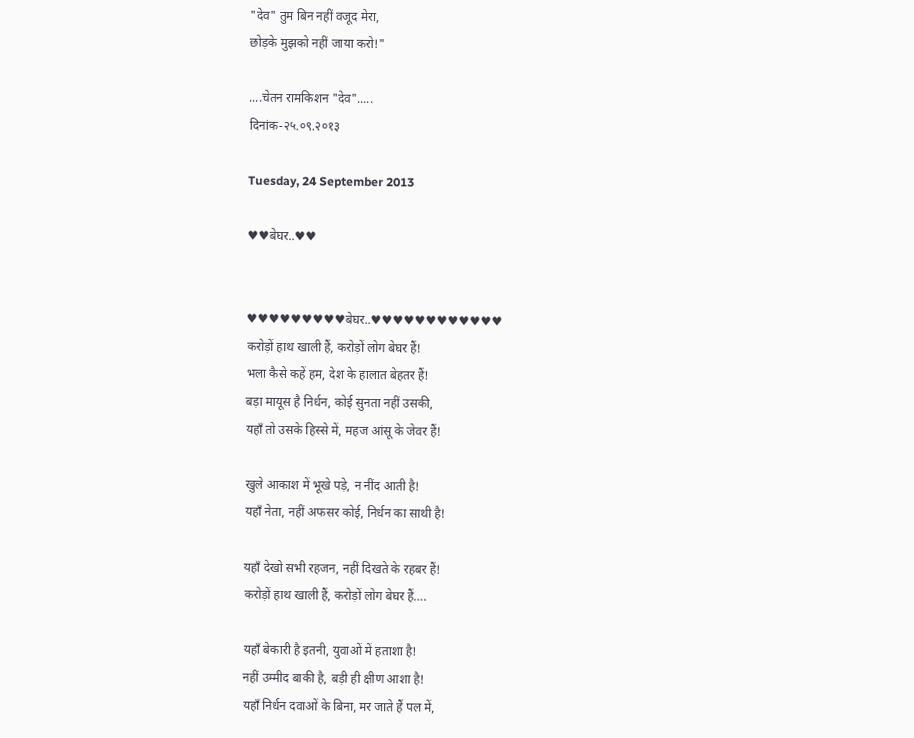"देव" तुम बिन नहीं वजूद मेरा,
छोड़के मुझको नहीं जाया करो!"

....चेतन रामकिशन "देव".....
दिनांक-२५.०९.२०१३

Tuesday, 24 September 2013

♥♥बेघर..♥♥


♥♥♥♥♥♥♥♥♥बेघर..♥♥♥♥♥♥♥♥♥♥♥♥
करोड़ों हाथ खाली हैं, करोड़ों लोग बेघर हैं!
भला कैसे कहें हम, देश के हालात बेहतर हैं!
बड़ा मायूस है निर्धन, कोई सुनता नहीं उसकी,
यहाँ तो उसके हिस्से में, महज आंसू के जेवर हैं!

खुले आकाश में भूखे पड़े, न नींद आती है!
यहाँ नेता, नहीं अफसर कोई, निर्धन का साथी है!

यहाँ देखो सभी रहजन, नहीं दिखते के रहबर हैं!
करोड़ों हाथ खाली हैं, करोड़ों लोग बेघर हैं….

यहाँ बेकारी है इतनी, युवाओं में हताशा है!
नहीं उम्मीद बाकी है, बड़ी ही क्षीण आशा है!
यहाँ निर्धन दवाओं के बिना, मर जाते हैं पल में,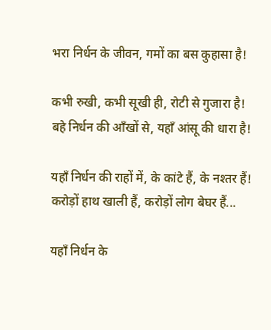भरा निर्धन के जीवन, गमों का बस कुहासा है!

कभी रुखी, कभी सूखी ही, रोटी से गुजारा है!
बहे निर्धन की आँखों से, यहाँ आंसू की धारा है!

यहाँ निर्धन की राहों में, के कांटे हैं, के नश्तर हैं!
करोड़ों हाथ खाली हैं, करोड़ों लोग बेघर हैं...

यहाँ निर्धन के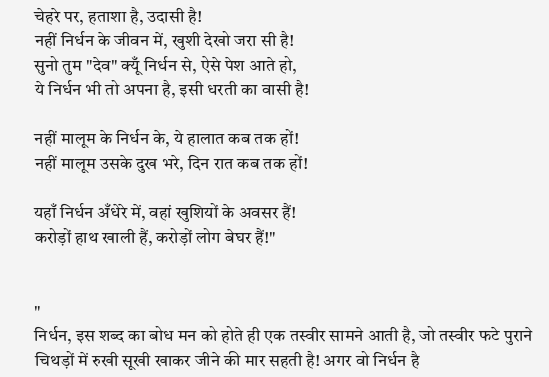चेहरे पर, हताशा है, उदासी है!
नहीं निर्धन के जीवन में, खुशी देखो जरा सी है!
सुनो तुम "देव" क्यूँ निर्धन से, ऐसे पेश आते हो,
ये निर्धन भी तो अपना है, इसी धरती का वासी है!

नहीं मालूम के निर्धन के, ये हालात कब तक हों!
नहीं मालूम उसके दुख भरे, दिन रात कब तक हों!

यहाँ निर्धन अँधेरे में, वहां खुशियों के अवसर हैं!
करोड़ों हाथ खाली हैं, करोड़ों लोग बेघर हैं!"


"
निर्धन, इस शब्द का बोध मन को होते ही एक तस्वीर सामने आती है, जो तस्वीर फटे पुराने चिथड़ों में रुखी सूखी खाकर जीने की मार सहती है! अगर वो निर्धन है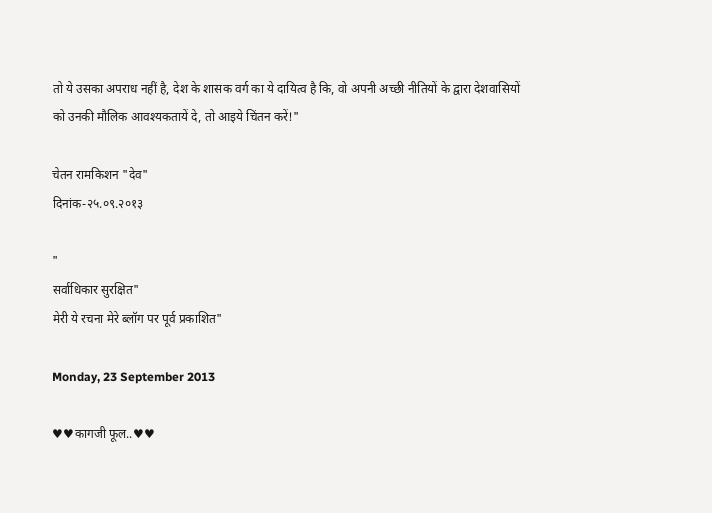तो ये उसका अपराध नहीं है, देश के शासक वर्ग का ये दायित्व है कि, वो अपनी अच्छी नीतियों के द्वारा देशवासियों को उनकी मौलिक आवश्यकतायें दे, तो आइये चिंतन करें!"

चेतन रामकिशन "देव"
दिनांक-२५.०९.२०१३

"
सर्वाधिकार सुरक्षित"
मेरी ये रचना मेरे ब्लॉग पर पूर्व प्रकाशित"

Monday, 23 September 2013

♥♥कागजी फूल..♥♥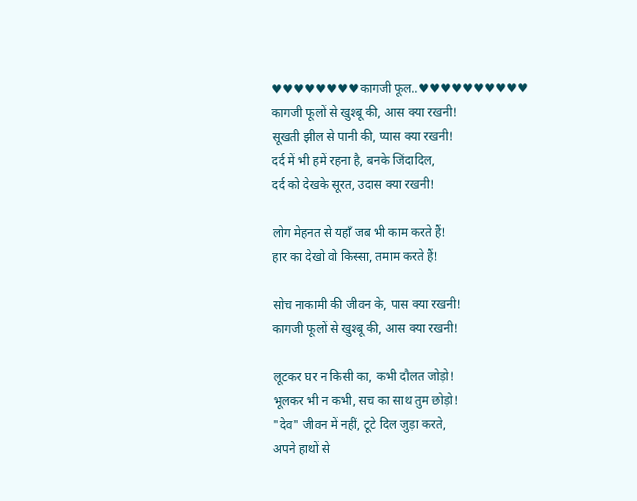♥♥♥♥♥♥♥♥कागजी फूल..♥♥♥♥♥♥♥♥♥♥
कागजी फूलों से खुश्बू की, आस क्या रखनी!
सूखती झील से पानी की, प्यास क्या रखनी!
दर्द में भी हमें रहना है, बनके जिंदादिल,
दर्द को देखके सूरत, उदास क्या रखनी!

लोग मेहनत से यहाँ जब भी काम करते हैं!
हार का देखो वो किस्सा, तमाम करते हैं!

सोच नाकामी की जीवन के, पास क्या रखनी!
कागजी फूलों से खुश्बू की, आस क्या रखनी!

लूटकर घर न किसी का, कभी दौलत जोड़ो!
भूलकर भी न कभी, सच का साथ तुम छोड़ो!
"देव" जीवन में नहीं, टूटे दिल जुड़ा करते,
अपने हाथों से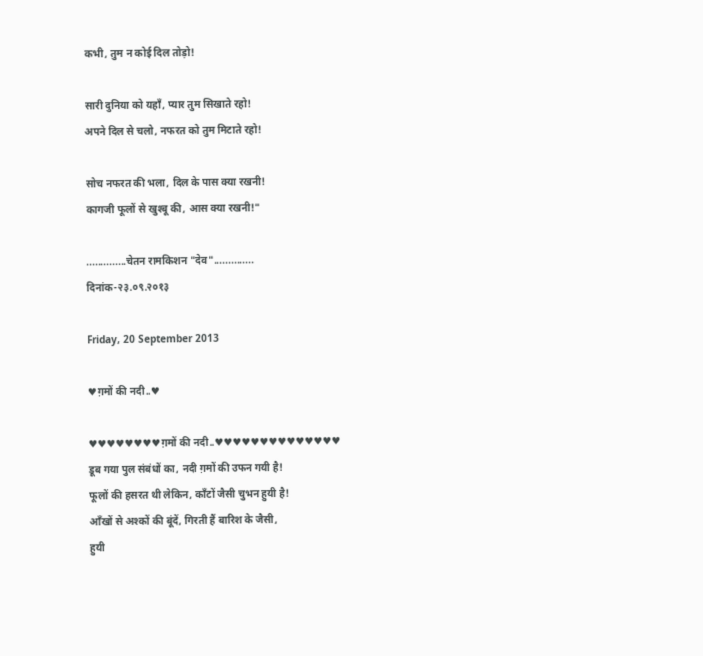कभी, तुम न कोई दिल तोड़ो!

सारी दुनिया को यहाँ, प्यार तुम सिखाते रहो!
अपने दिल से चलो, नफरत को तुम मिटाते रहो!

सोच नफरत की भला, दिल के पास क्या रखनी!
कागजी फूलों से खुश्बू की, आस क्या रखनी!"

..............चेतन रामकिशन "देव"..............
दिनांक-२३.०९.२०१३

Friday, 20 September 2013

♥ग़मों की नदी..♥

♥♥♥♥♥♥♥♥ग़मों की नदी..♥♥♥♥♥♥♥♥♥♥♥♥♥♥
डूब गया पुल संबंधों का, नदी ग़मों की उफन गयी है!
फूलों की हसरत थी लेकिन, काँटों जैसी चुभन हुयी है!
आँखों से अश्कों की बूंदें, गिरती हैं बारिश के जैसी,
हुयी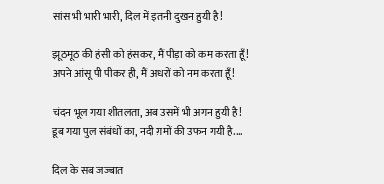सांस भी भारी भारी, दिल में इतनी दुखन हुयी है!

झूठमूठ की हंसी को हंसकर, मैं पीड़ा को कम करता हूँ!
अपने आंसू पी पीकर ही, मैं अधरों को नम करता हूँ!

चंदन भूल गया शीतलता, अब उसमें भी अगन हुयी है!
डूब गया पुल संबंधों का, नदी ग़मों की उफन गयी है....

दिल के सब जज्बात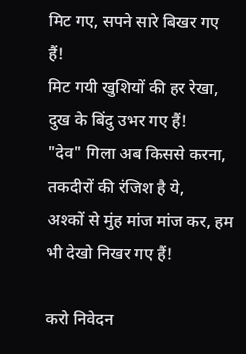मिट गए, सपने सारे बिखर गए हैं!
मिट गयी खुशियों की हर रेखा, दुख के बिंदु उभर गए हैं!
"देव" गिला अब किससे करना, तकदीरों की रंजिश है ये,
अश्कों से मुंह मांज मांज कर, हम भी देखो निखर गए हैं!

करो निवेदन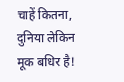चाहें कितना, दुनिया लेकिन मूक बधिर है!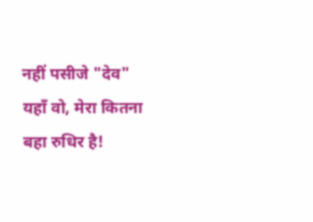नहीं पसीजे "देव" यहाँ वो, मेरा कितना बहा रुधिर है!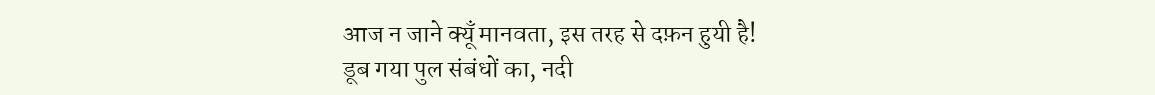आज न जाने क्यूँ मानवता, इस तरह से दफ़न हुयी है!
डूब गया पुल संबंधों का, नदी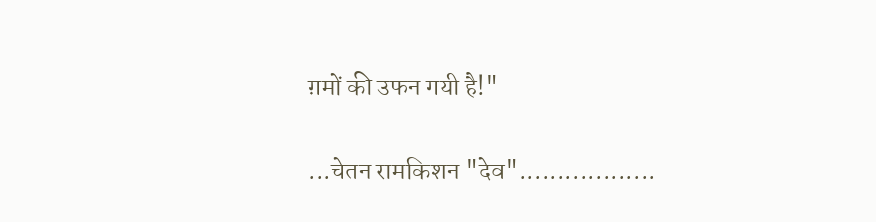ग़मों की उफन गयी है!"

...चेतन रामकिशन "देव"..................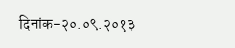दिनांक-२०.०९.२०१३